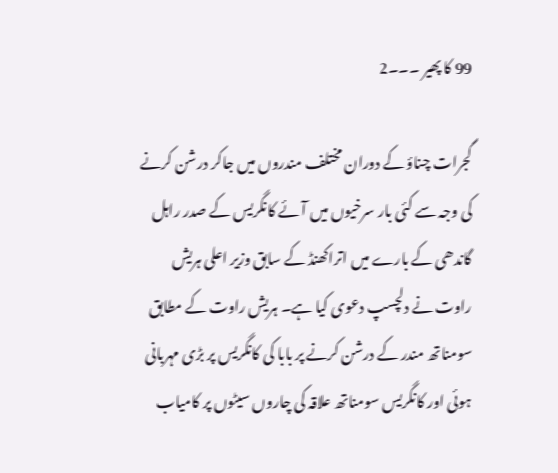99 کا پھیر ۔۔۔2

گجرات چناؤ کے دوران مختلف مندروں میں جاکر درشن کرنے کی وجہ سے کئی بار سرخیوں میں آئے کانگریس کے صدر راہل گاندھی کے بارے میں اتراکھنڈ کے سابق وزیر اعلی ہریش راوت نے دلچسپ دعوی کیا ہے۔ ہریش راوت کے مطابق سومناتھ مندر کے درشن کرنے پر بابا کی کانگریس پر بڑی مہربانی ہوئی اور کانگریس سومناتھ علاقہ کی چاروں سیٹوں پر کامیاب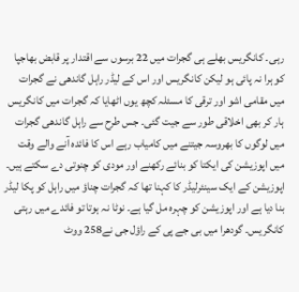رہی۔ کانگریس بھلے ہی گجرات میں 22 برسوں سے اقتدار پر قابض بھاجپا کو ہرا نہ پائی ہو لیکن کانگریس اور اس کے لیڈر راہل گاندھی نے گجرات میں مقامی اشو اور ترقی کا مسئلہ کچھ یوں اٹھایا کہ گجرات میں کانگریس ہار کر بھی اخلاقی طور سے جیت گئی۔ جس طرح سے راہل گاندھی گجرات میں لوگوں کا بھروسہ جیتنے میں کامیاب رہے اس کا فائدہ آنے والے وقت میں اپوزیشن کی ایکتا کو بنائے رکھنے اور مودی کو چنوتی دے سکتے ہیں۔ اپوزیشن کے ایک سینئرلیڈر کا کہنا تھا کہ گجرات چناؤ میں راہل کو پکا لیڈر بنا دیا ہے اور اپوزیشن کو چہرہ مل گیا ہے۔ نوٹا نہ ہوتا تو فائدے میں رہتی کانگریس۔ گودھرا میں بی جے پی کے راؤل جی نے258 ووٹ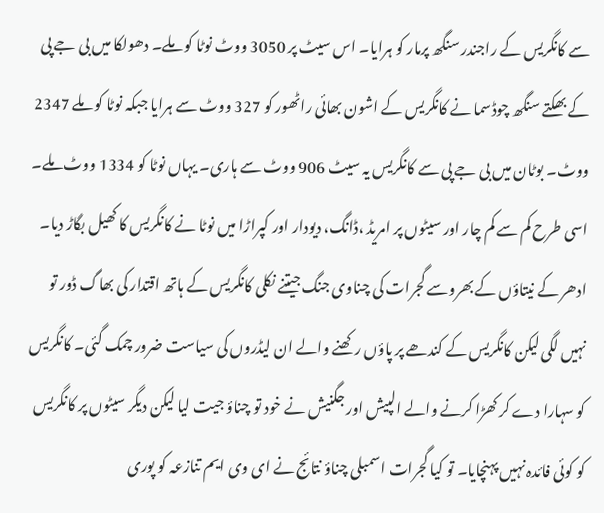سے کانگریس کے راجندر سنگھ پرمار کو ہرایا۔ اس سیٹ پر 3050 ووٹ نوٹا کو ملے۔ دھولکا میں بی جے پی کے بھکتے سنگھ چوڈسما نے کانگریس کے اشون بھائی راٹھور کو 327 ووٹ سے ہرایا جبکہ نوٹا کو ملے 2347 ووٹ۔ بوٹان میں بی جے پی سے کانگریس یہ سیٹ 906 ووٹ سے ہاری۔ یہاں نوٹا کو 1334 ووٹ ملے۔ اسی طرح کم سے کم چار اور سیٹوں پر امریڈ ،ڈانگ، دیودار اور کپراڑا میں نوٹا نے کانگریس کا کھیل بگاڑ دیا۔ ادھر کے نیتاؤں کے بھروسے گجرات کی چناوی جنگ جیتنے نکلی کانگریس کے ہاتھ اقتدار کی بھاگ ڈور تو نہیں لگی لیکن کانگریس کے کندھے پر پاؤں رکھنے والے ان لیڈروں کی سیاست ضرور چمک گئی۔ کانگریس کو سہارا دے کر کھڑا کرنے والے الپیش اور جگنیش نے خود تو چناؤ جیت لیا لیکن دیگر سیٹوں پر کانگریس کو کوئی فائدہ نہیں پہنچایا۔ تو کیا گجرات اسمبلی چناؤ نتائج نے ای وی ایم تنازعہ کو پوری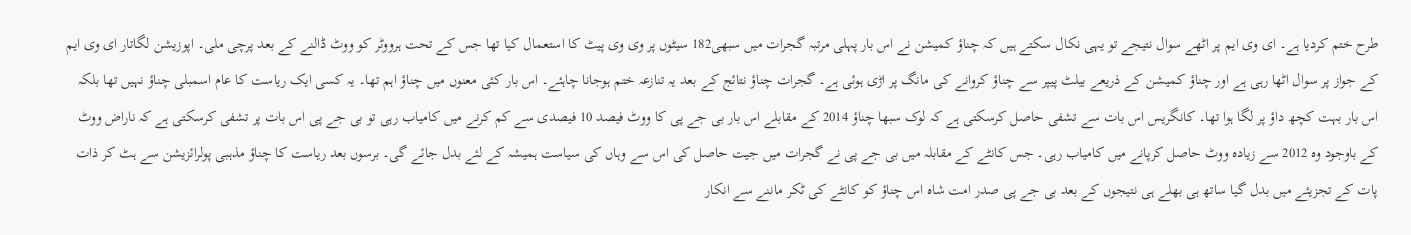طرح ختم کردیا ہے۔ ای وی ایم پر اٹھے سوال نتیجے تو یہی نکال سکتے ہیں کہ چناؤ کمیشن نے اس بار پہلی مرتبہ گجرات میں سبھی182 سیٹوں پر وی وی پیٹ کا استعمال کیا تھا جس کے تحت ہرووٹر کو ووٹ ڈالنے کے بعد پرچی ملی۔ اپوزیشن لگاتار ای وی ایم کے جواز پر سوال اٹھا رہی ہے اور چناؤ کمیشن کے ذریعے بیلٹ پیپر سے چناؤ کروانے کی مانگ پر اڑی ہوئی ہے۔ گجرات چناؤ نتائج کے بعد یہ تنازعہ ختم ہوجانا چاہئے۔ اس بار کئی معنوں میں چناؤ اہم تھا۔ یہ کسی ایک ریاست کا عام اسمبلی چناؤ نہیں تھا بلکہ اس بار بہت کچھ داؤ پر لگا ہوا تھا۔ کانگریس اس بات سے تشفی حاصل کرسکتی ہے کہ لوک سبھا چناؤ 2014 کے مقابلے اس بار بی جے پی کا ووٹ فیصد 10 فیصدی سے کم کرنے میں کامیاب رہی تو بی جے پی اس بات پر تشفی کرسکتی ہے کہ ناراض ووٹ کے باوجود وہ 2012 سے زیادہ ووٹ حاصل کرپانے میں کامیاب رہی۔ جس کانٹے کے مقابلہ میں بی جے پی نے گجرات میں جیت حاصل کی اس سے وہاں کی سیاست ہمیشہ کے لئے بدل جائے گی۔ برسوں بعد ریاست کا چناؤ مذہبی پولرائزیشن سے ہٹ کر ذات پات کے تجزیئے میں بدل گیا ساتھ ہی بھلے ہی نتیجوں کے بعد بی جے پی صدر امت شاہ اس چناؤ کو کانٹے کی ٹکر ماننے سے انکار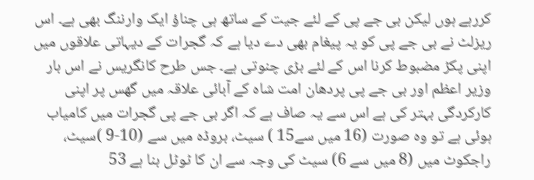کررہے ہوں لیکن بی جے پی کے لئے جیت کے ساتھ ہی چناؤ ایک وارننگ بھی ہے۔ اس ریزلٹ نے بی جے پی کو یہ پیغام بھی دے دیا ہے کہ گجرات کے دیہاتی علاقوں میں اپنی پکڑ مضبوط کرنا اس کے لئے بڑی چنوتی ہے۔ جس طرح کانگریس نے اس بار وزیر اعظم اور بی جے پی پردھان امت شاہ کے آبائی علاقہ میں گھس پر اپنی کارکردگی بہتر کی ہے اس سے یہ صاف ہے کہ اگر بی جے پی گجرات میں کامیاب ہوئی ہے تو وہ صورت (16 میں سے15 ) سیٹ، بروڈہ میں سے (10-9 )سیٹ، راجکوٹ میں (8 میں سے 6) سیٹ کی وجہ سے ان کا ٹوٹل بنا ہے 53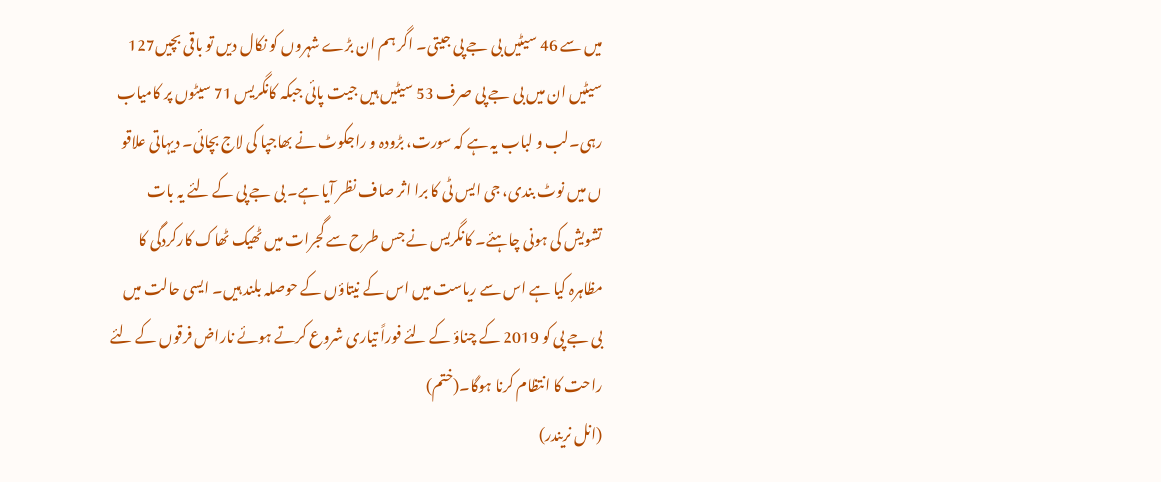میں سے 46 سیٹیں بی جے پی جیتی۔ اگر ہم ان بڑے شہروں کو نکال دیں تو باقی بچیں127 سیٹیں ان میں بی جے پی صرف 53 سیٹیں ہیں جیت پائی جبکہ کانگریس 71 سیٹوں پر کامیاب رہی۔لب و لباب یہ ہے کہ سورت، بڑودہ و راجکوٹ نے بھاجپا کی لاج بچائی۔ دیہاتی علاقو ں میں نوٹ بندی، جی ایس ٹی کا برا اثر صاف نظر آیا ہے۔ بی جے پی کے لئے یہ بات تشویش کی ہونی چاہئے۔ کانگریس نے جس طرح سے گجرات میں ٹھیک ٹھاک کارکردگی کا مظاہرہ کیا ہے اس سے ریاست میں اس کے نیتاؤں کے حوصلہ بلند ہیں۔ ایسی حالت میں بی جے پی کو 2019 کے چناؤ کے لئے فوراً تیاری شروع کرتے ہوئے ناراض فرقوں کے لئے راحت کا انتظام کرنا ہوگا۔(ختم)
(انل نریندر)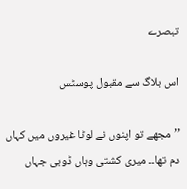تبصرے

اس بلاگ سے مقبول پوسٹس

’’مجھے تو اپنوں نے لوٹا غیروں میں کہاں دم تھا۔۔ میری کشتی وہاں ڈوبی جہاں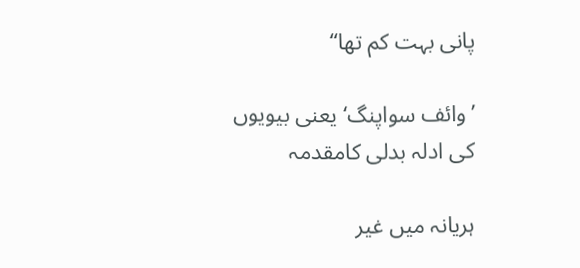پانی بہت کم تھا‘‘

’وائف سواپنگ‘ یعنی بیویوں کی ادلہ بدلی کامقدمہ

ہریانہ میں غیر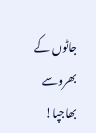جاٹوں کے بھروسے بھاجپا!